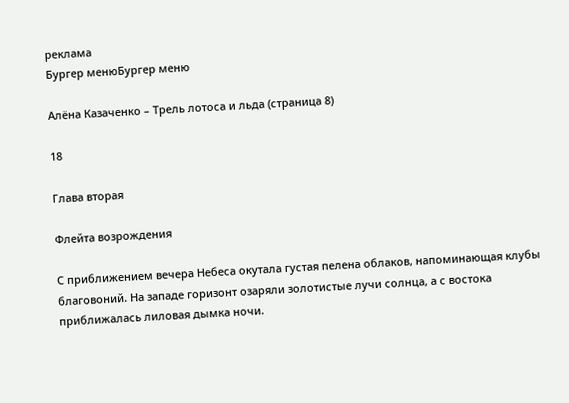реклама
Бургер менюБургер меню

Алёна Казаченко – Трель лотоса и льда (страница 8)

18

Глава вторая

Флейта возрождения

С приближением вечера Небеса окутала густая пелена облаков, напоминающая клубы благовоний. На западе горизонт озаряли золотистые лучи солнца, а с востока приближалась лиловая дымка ночи.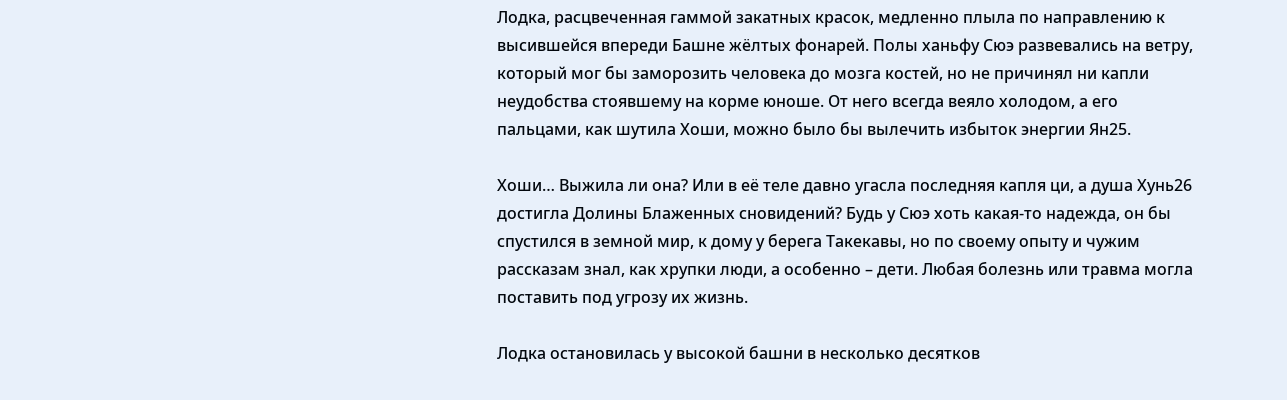Лодка, расцвеченная гаммой закатных красок, медленно плыла по направлению к высившейся впереди Башне жёлтых фонарей. Полы ханьфу Сюэ развевались на ветру, который мог бы заморозить человека до мозга костей, но не причинял ни капли неудобства стоявшему на корме юноше. От него всегда веяло холодом, а его пальцами, как шутила Хоши, можно было бы вылечить избыток энергии Ян25.

Хоши… Выжила ли она? Или в её теле давно угасла последняя капля ци, а душа Хунь26 достигла Долины Блаженных сновидений? Будь у Сюэ хоть какая-то надежда, он бы спустился в земной мир, к дому у берега Такекавы, но по своему опыту и чужим рассказам знал, как хрупки люди, а особенно – дети. Любая болезнь или травма могла поставить под угрозу их жизнь.

Лодка остановилась у высокой башни в несколько десятков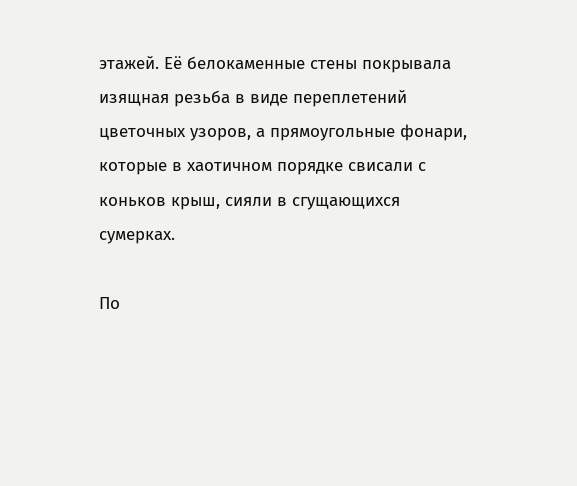этажей. Её белокаменные стены покрывала изящная резьба в виде переплетений цветочных узоров, а прямоугольные фонари, которые в хаотичном порядке свисали с коньков крыш, сияли в сгущающихся сумерках.

По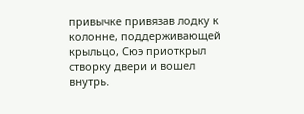привычке привязав лодку к колонне, поддерживающей крыльцо, Сюэ приоткрыл створку двери и вошел внутрь.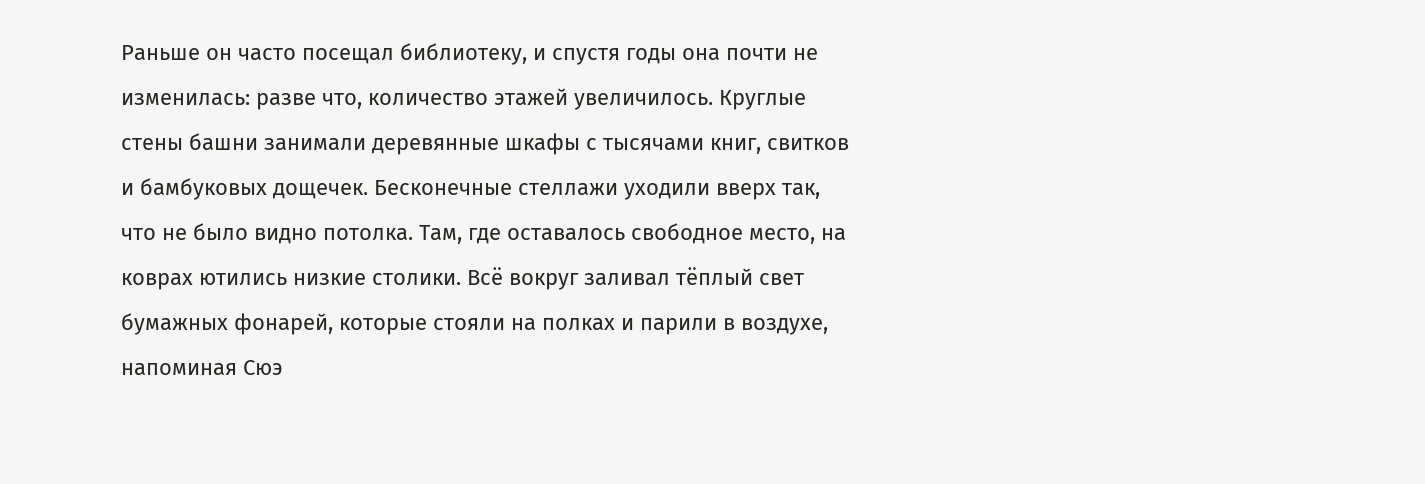Раньше он часто посещал библиотеку, и спустя годы она почти не изменилась: разве что, количество этажей увеличилось. Круглые стены башни занимали деревянные шкафы с тысячами книг, свитков и бамбуковых дощечек. Бесконечные стеллажи уходили вверх так, что не было видно потолка. Там, где оставалось свободное место, на коврах ютились низкие столики. Всё вокруг заливал тёплый свет бумажных фонарей, которые стояли на полках и парили в воздухе, напоминая Сюэ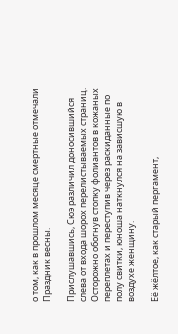о том, как в прошлом месяце смертные отмечали Праздник весны.

Прислушавшись, Сюэ различил доносившийся слева от входа шорох перелистываемых страниц. Осторожно обогнув стопку фолиантов в кожаных переплетах и переступив через раскиданные по полу свитки, юноша наткнулся на зависшую в воздухе женщину.

Её жёлтое, как старый пергамент,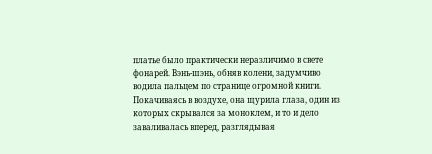платье было практически неразличимо в свете фонарей. Вэнь-шэнь, обняв колени, задумчиво водила пальцем по странице огромной книги. Покачиваясь в воздухе, она щурила глаза, один из которых скрывался за моноклем, и то и дело заваливалась вперед, разглядывая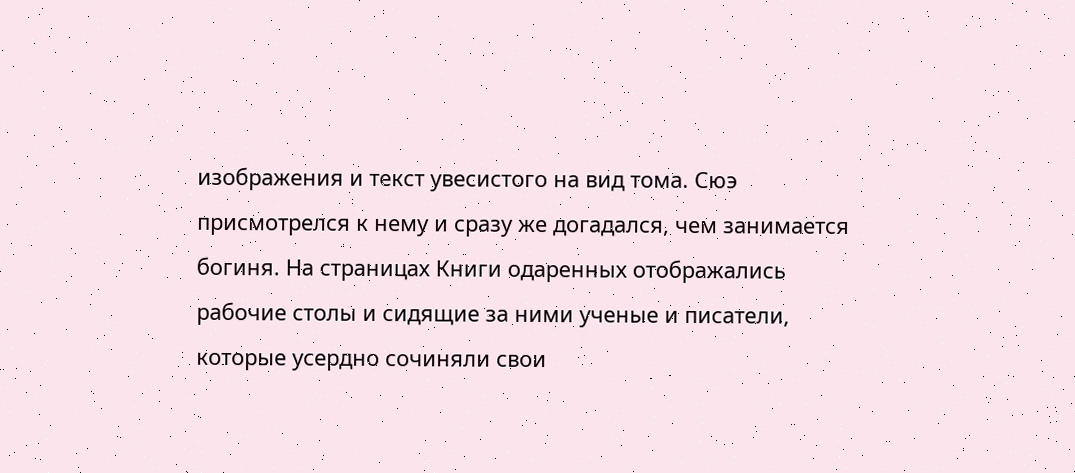изображения и текст увесистого на вид тома. Сюэ присмотрелся к нему и сразу же догадался, чем занимается богиня. На страницах Книги одаренных отображались рабочие столы и сидящие за ними ученые и писатели, которые усердно сочиняли свои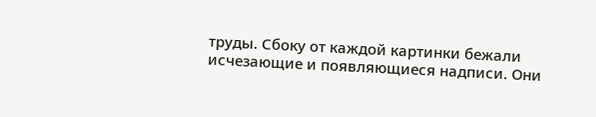труды. Сбоку от каждой картинки бежали исчезающие и появляющиеся надписи. Они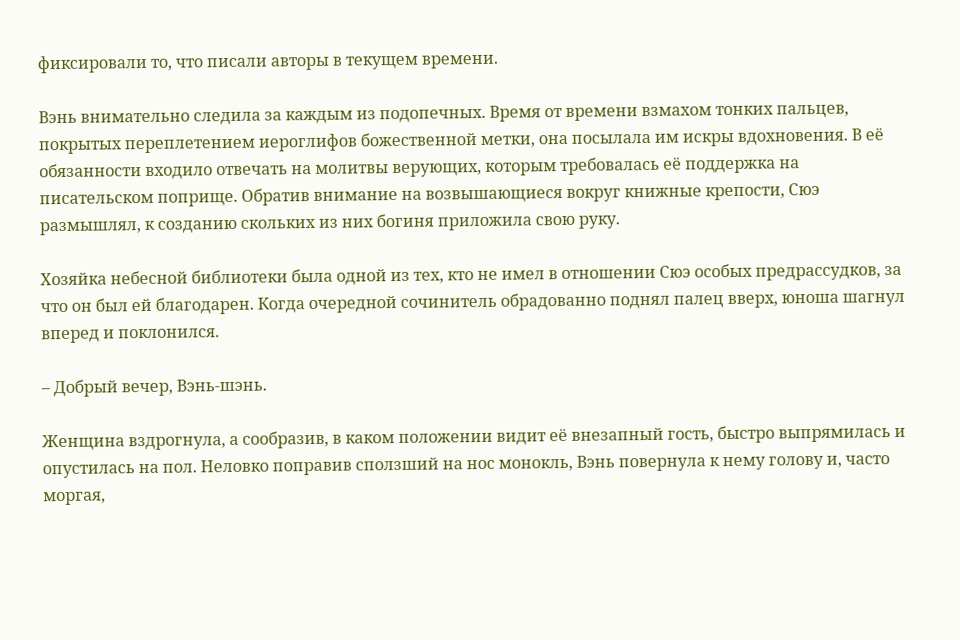фиксировали то, что писали авторы в текущем времени.

Вэнь внимательно следила за каждым из подопечных. Время от времени взмахом тонких пальцев, покрытых переплетением иероглифов божественной метки, она посылала им искры вдохновения. В её обязанности входило отвечать на молитвы верующих, которым требовалась её поддержка на писательском поприще. Обратив внимание на возвышающиеся вокруг книжные крепости, Сюэ размышлял, к созданию скольких из них богиня приложила свою руку.

Хозяйка небесной библиотеки была одной из тех, кто не имел в отношении Сюэ особых предрассудков, за что он был ей благодарен. Когда очередной сочинитель обрадованно поднял палец вверх, юноша шагнул вперед и поклонился.

– Добрый вечер, Вэнь-шэнь.

Женщина вздрогнула, а сообразив, в каком положении видит её внезапный гость, быстро выпрямилась и опустилась на пол. Неловко поправив сползший на нос монокль, Вэнь повернула к нему голову и, часто моргая,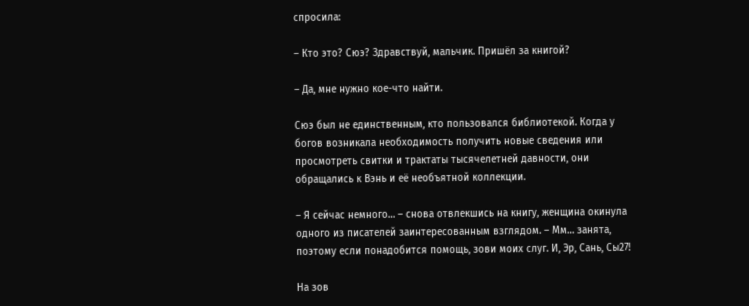спросила:

– Кто это? Сюэ? Здравствуй, мальчик. Пришёл за книгой?

– Да, мне нужно кое-что найти.

Сюэ был не единственным, кто пользовался библиотекой. Когда у богов возникала необходимость получить новые сведения или просмотреть свитки и трактаты тысячелетней давности, они обращались к Вэнь и её необъятной коллекции.

– Я сейчас немного… – снова отвлекшись на книгу, женщина окинула одного из писателей заинтересованным взглядом. – Мм… занята, поэтому если понадобится помощь, зови моих слуг. И, Эр, Сань, Сы27!

На зов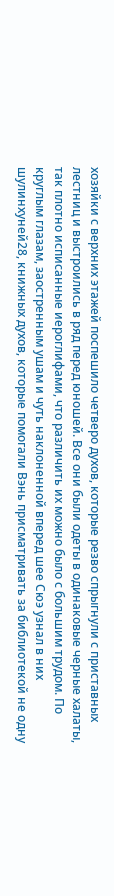хозяйки с верхних этажей поспешило четверо духов, которые резво спрыгнули с приставных лестниц и выстроились в ряд перед юношей. Все они были одеты в одинаковые черные халаты, так плотно исписанные иероглифами, что различить их можно было с большим трудом. По круглым глазам, заостренным ушам и чуть наклоненной вперед шее Сюэ узнал в них шулинхуней28, книжных духов, которые помогали Вэнь присматривать за библиотекой не одну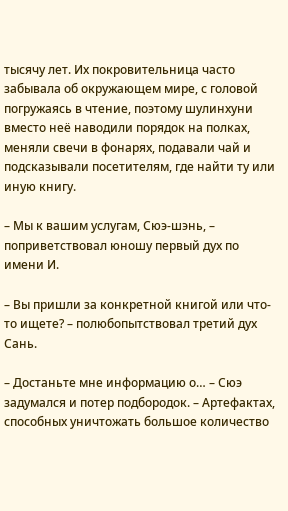тысячу лет. Их покровительница часто забывала об окружающем мире, с головой погружаясь в чтение, поэтому шулинхуни вместо неё наводили порядок на полках, меняли свечи в фонарях, подавали чай и подсказывали посетителям, где найти ту или иную книгу.

– Мы к вашим услугам, Сюэ-шэнь, – поприветствовал юношу первый дух по имени И.

– Вы пришли за конкретной книгой или что-то ищете? – полюбопытствовал третий дух Сань.

– Достаньте мне информацию о… – Сюэ задумался и потер подбородок. – Артефактах, способных уничтожать большое количество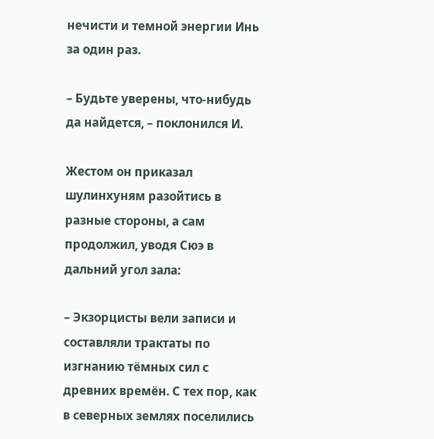нечисти и темной энергии Инь за один раз.

– Будьте уверены, что-нибудь да найдется, – поклонился И.

Жестом он приказал шулинхуням разойтись в разные стороны, а сам продолжил, уводя Сюэ в дальний угол зала:

– Экзорцисты вели записи и составляли трактаты по изгнанию тёмных сил с древних времён. С тех пор, как в северных землях поселились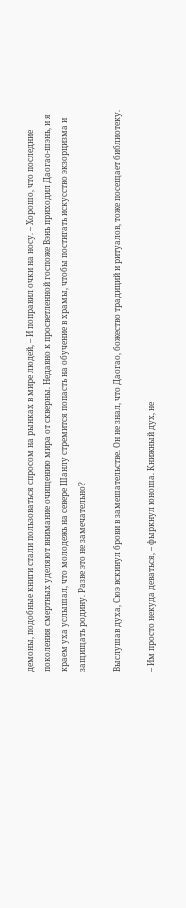демоны, подобные книги стали пользоваться спросом на рынках в мире людей, – И поправил очки на носу. – Хорошо, что последние поколения смертных уделяют внимание очищению мира от скверны. Недавно к просветленной госпоже Вэнь приходил Даогао-шэнь, и я краем уха услышал, что молодежь на севере Шанлу стремится попасть на обучение в храмы, чтобы постигать искусство экзорцизма и защищать родину. Разве это не замечательно?

Выслушав духа, Сюэ вскинул брови в замешательстве. Он не знал, что Даогао, божество традиций и ритуалов, тоже посещает библиотеку.

– Им просто некуда деваться, – фыркнул юноша. Книжный дух, не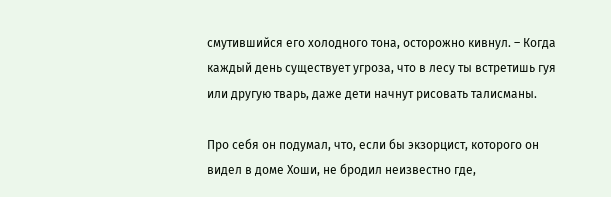смутившийся его холодного тона, осторожно кивнул. – Когда каждый день существует угроза, что в лесу ты встретишь гуя или другую тварь, даже дети начнут рисовать талисманы.

Про себя он подумал, что, если бы экзорцист, которого он видел в доме Хоши, не бродил неизвестно где,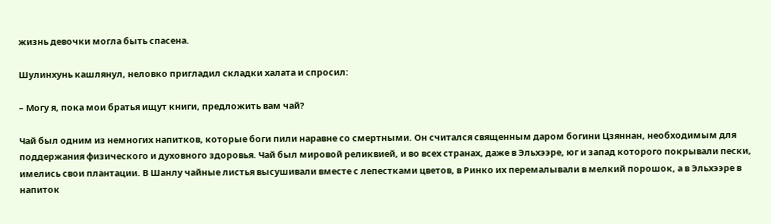жизнь девочки могла быть спасена.

Шулинхунь кашлянул, неловко пригладил складки халата и спросил:

– Могу я, пока мои братья ищут книги, предложить вам чай?

Чай был одним из немногих напитков, которые боги пили наравне со смертными. Он считался священным даром богини Цзяннан, необходимым для поддержания физического и духовного здоровья. Чай был мировой реликвией, и во всех странах, даже в Эльхээре, юг и запад которого покрывали пески, имелись свои плантации. В Шанлу чайные листья высушивали вместе с лепестками цветов, в Ринко их перемалывали в мелкий порошок, а в Эльхээре в напиток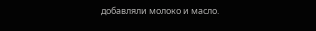добавляли молоко и масло.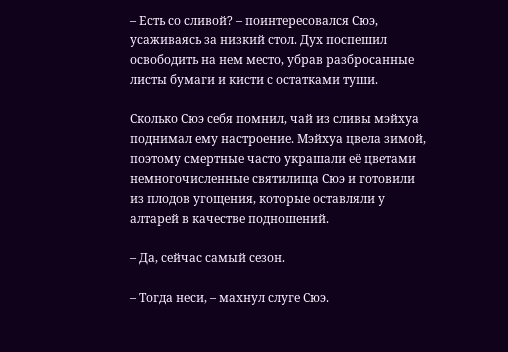– Есть со сливой? – поинтересовался Сюэ, усаживаясь за низкий стол. Дух поспешил освободить на нем место, убрав разбросанные листы бумаги и кисти с остатками туши.

Сколько Сюэ себя помнил, чай из сливы мэйхуа поднимал ему настроение. Мэйхуа цвела зимой, поэтому смертные часто украшали её цветами немногочисленные святилища Сюэ и готовили из плодов угощения, которые оставляли у алтарей в качестве подношений.

– Да, сейчас самый сезон.

– Тогда неси, – махнул слуге Сюэ.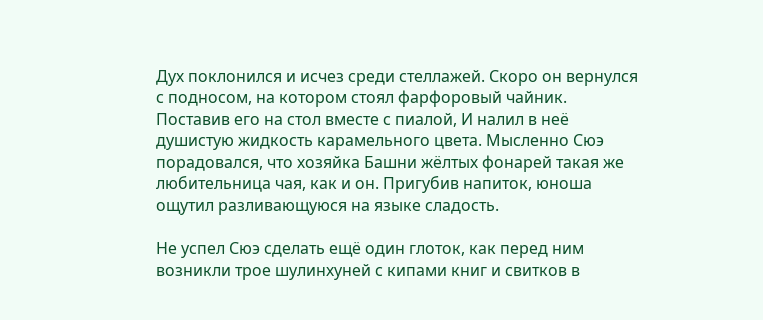Дух поклонился и исчез среди стеллажей. Скоро он вернулся с подносом, на котором стоял фарфоровый чайник. Поставив его на стол вместе с пиалой, И налил в неё душистую жидкость карамельного цвета. Мысленно Сюэ порадовался, что хозяйка Башни жёлтых фонарей такая же любительница чая, как и он. Пригубив напиток, юноша ощутил разливающуюся на языке сладость.

Не успел Сюэ сделать ещё один глоток, как перед ним возникли трое шулинхуней с кипами книг и свитков в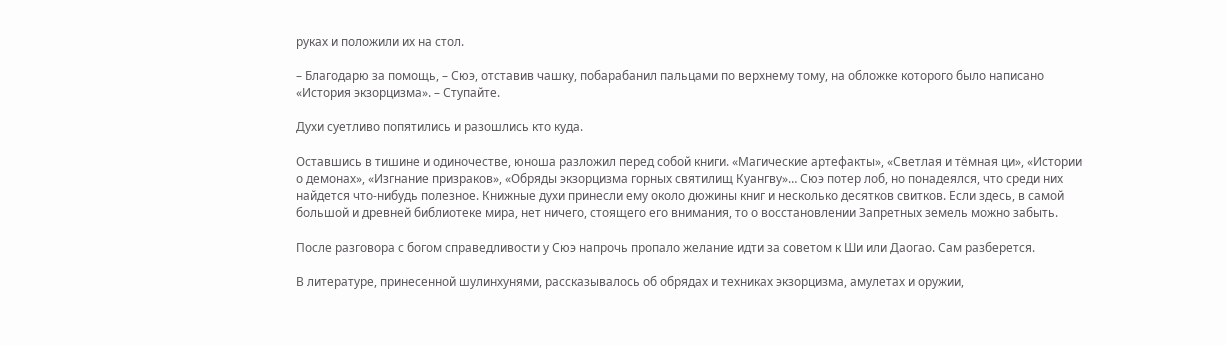руках и положили их на стол.

– Благодарю за помощь, – Сюэ, отставив чашку, побарабанил пальцами по верхнему тому, на обложке которого было написано «История экзорцизма». – Ступайте.

Духи суетливо попятились и разошлись кто куда.

Оставшись в тишине и одиночестве, юноша разложил перед собой книги. «Магические артефакты», «Светлая и тёмная ци», «Истории о демонах», «Изгнание призраков», «Обряды экзорцизма горных святилищ Куангву»… Сюэ потер лоб, но понадеялся, что среди них найдется что-нибудь полезное. Книжные духи принесли ему около дюжины книг и несколько десятков свитков. Если здесь, в самой большой и древней библиотеке мира, нет ничего, стоящего его внимания, то о восстановлении Запретных земель можно забыть.

После разговора с богом справедливости у Сюэ напрочь пропало желание идти за советом к Ши или Даогао. Сам разберется.

В литературе, принесенной шулинхунями, рассказывалось об обрядах и техниках экзорцизма, амулетах и оружии,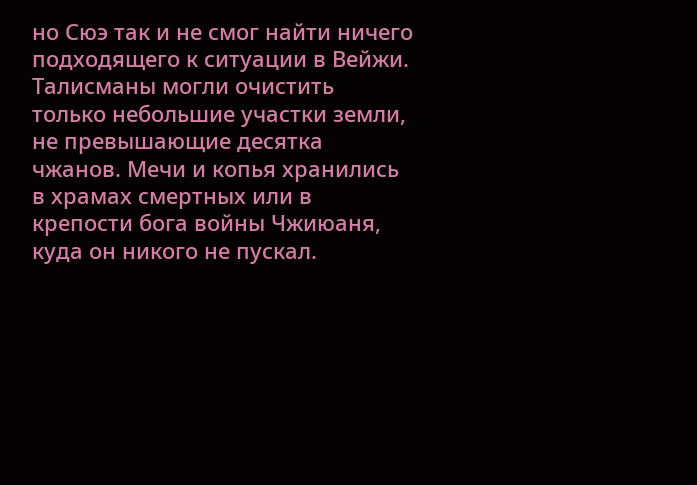но Сюэ так и не смог найти ничего подходящего к ситуации в Вейжи. Талисманы могли очистить только небольшие участки земли, не превышающие десятка чжанов. Мечи и копья хранились в храмах смертных или в крепости бога войны Чжиюаня, куда он никого не пускал.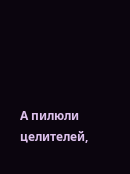А пилюли целителей,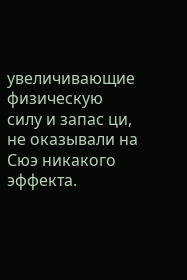увеличивающие физическую силу и запас ци, не оказывали на Сюэ никакого эффекта.